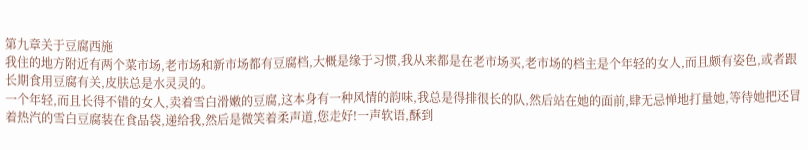第九章关于豆腐西施
我住的地方附近有两个菜市场,老市场和新市场都有豆腐档,大概是缘于习惯,我从来都是在老市场买,老市场的档主是个年轻的女人,而且颇有姿色,或者跟长期食用豆腐有关,皮肤总是水灵灵的。
一个年轻,而且长得不错的女人,卖着雪白滑嫩的豆腐,这本身有一种风情的韵味,我总是得排很长的队,然后站在她的面前,肆无忌惮地打量她,等待她把还冒着热汽的雪白豆腐装在食品袋,递给我,然后是微笑着柔声道,您走好!一声软语,酥到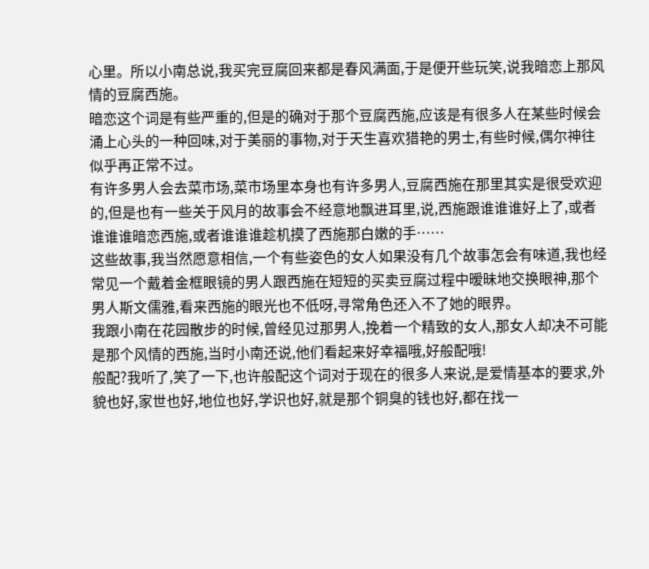心里。所以小南总说,我买完豆腐回来都是春风满面,于是便开些玩笑,说我暗恋上那风情的豆腐西施。
暗恋这个词是有些严重的,但是的确对于那个豆腐西施,应该是有很多人在某些时候会涌上心头的一种回味,对于美丽的事物,对于天生喜欢猎艳的男士,有些时候,偶尔神往似乎再正常不过。
有许多男人会去菜市场,菜市场里本身也有许多男人,豆腐西施在那里其实是很受欢迎的,但是也有一些关于风月的故事会不经意地飘进耳里,说,西施跟谁谁谁好上了,或者谁谁谁暗恋西施,或者谁谁谁趁机摸了西施那白嫩的手……
这些故事,我当然愿意相信,一个有些姿色的女人如果没有几个故事怎会有味道,我也经常见一个戴着金框眼镜的男人跟西施在短短的买卖豆腐过程中暧昧地交换眼神,那个男人斯文儒雅,看来西施的眼光也不低呀,寻常角色还入不了她的眼界。
我跟小南在花园散步的时候,曾经见过那男人,挽着一个精致的女人,那女人却决不可能是那个风情的西施,当时小南还说,他们看起来好幸福哦,好般配哦!
般配?我听了,笑了一下,也许般配这个词对于现在的很多人来说,是爱情基本的要求,外貌也好,家世也好,地位也好,学识也好,就是那个铜臭的钱也好,都在找一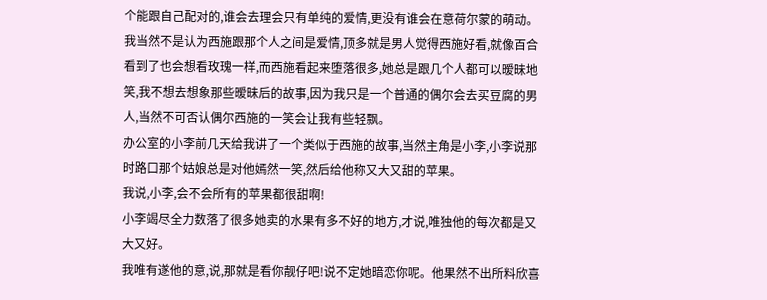个能跟自己配对的,谁会去理会只有单纯的爱情,更没有谁会在意荷尔蒙的萌动。
我当然不是认为西施跟那个人之间是爱情,顶多就是男人觉得西施好看,就像百合看到了也会想看玫瑰一样,而西施看起来堕落很多,她总是跟几个人都可以暧昧地笑,我不想去想象那些暧昧后的故事,因为我只是一个普通的偶尔会去买豆腐的男人,当然不可否认偶尔西施的一笑会让我有些轻飘。
办公室的小李前几天给我讲了一个类似于西施的故事,当然主角是小李,小李说那时路口那个姑娘总是对他嫣然一笑,然后给他称又大又甜的苹果。
我说,小李,会不会所有的苹果都很甜啊!
小李竭尽全力数落了很多她卖的水果有多不好的地方,才说,唯独他的每次都是又大又好。
我唯有遂他的意,说,那就是看你靓仔吧!说不定她暗恋你呢。他果然不出所料欣喜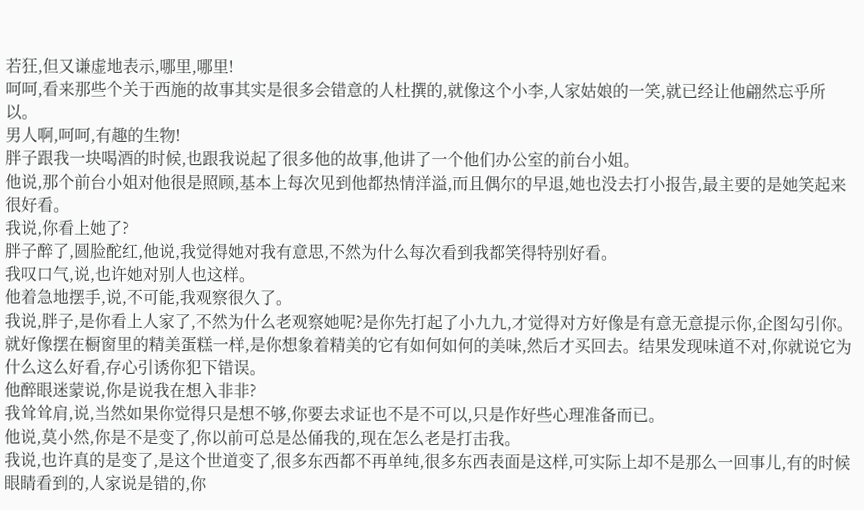若狂,但又谦虚地表示,哪里,哪里!
呵呵,看来那些个关于西施的故事其实是很多会错意的人杜撰的,就像这个小李,人家姑娘的一笑,就已经让他翩然忘乎所以。
男人啊,呵呵,有趣的生物!
胖子跟我一块喝酒的时候,也跟我说起了很多他的故事,他讲了一个他们办公室的前台小姐。
他说,那个前台小姐对他很是照顾,基本上每次见到他都热情洋溢,而且偶尔的早退,她也没去打小报告,最主要的是她笑起来很好看。
我说,你看上她了?
胖子醉了,圆脸酡红,他说,我觉得她对我有意思,不然为什么每次看到我都笑得特别好看。
我叹口气,说,也许她对别人也这样。
他着急地摆手,说,不可能,我观察很久了。
我说,胖子,是你看上人家了,不然为什么老观察她呢?是你先打起了小九九,才觉得对方好像是有意无意提示你,企图勾引你。就好像摆在橱窗里的精美蛋糕一样,是你想象着精美的它有如何如何的美味,然后才买回去。结果发现味道不对,你就说它为什么这么好看,存心引诱你犯下错误。
他醉眼迷蒙说,你是说我在想入非非?
我耸耸肩,说,当然如果你觉得只是想不够,你要去求证也不是不可以,只是作好些心理准备而已。
他说,莫小然,你是不是变了,你以前可总是怂俑我的,现在怎么老是打击我。
我说,也许真的是变了,是这个世道变了,很多东西都不再单纯,很多东西表面是这样,可实际上却不是那么一回事儿,有的时候眼睛看到的,人家说是错的,你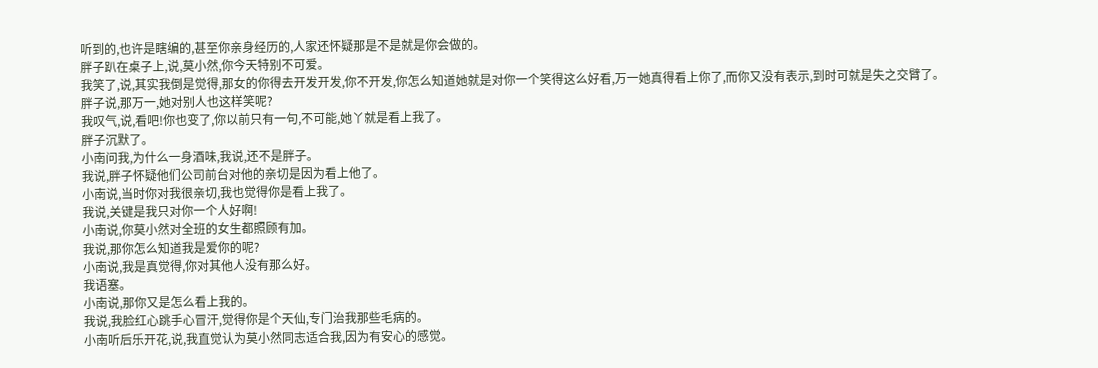听到的,也许是瞎编的,甚至你亲身经历的,人家还怀疑那是不是就是你会做的。
胖子趴在桌子上,说,莫小然,你今天特别不可爱。
我笑了,说,其实我倒是觉得,那女的你得去开发开发,你不开发,你怎么知道她就是对你一个笑得这么好看,万一她真得看上你了,而你又没有表示,到时可就是失之交臂了。
胖子说,那万一,她对别人也这样笑呢?
我叹气,说,看吧!你也变了,你以前只有一句,不可能,她丫就是看上我了。
胖子沉默了。
小南问我,为什么一身酒味,我说,还不是胖子。
我说,胖子怀疑他们公司前台对他的亲切是因为看上他了。
小南说,当时你对我很亲切,我也觉得你是看上我了。
我说,关键是我只对你一个人好啊!
小南说,你莫小然对全班的女生都照顾有加。
我说,那你怎么知道我是爱你的呢?
小南说,我是真觉得,你对其他人没有那么好。
我语塞。
小南说,那你又是怎么看上我的。
我说,我脸红心跳手心冒汗,觉得你是个天仙,专门治我那些毛病的。
小南听后乐开花,说,我直觉认为莫小然同志适合我,因为有安心的感觉。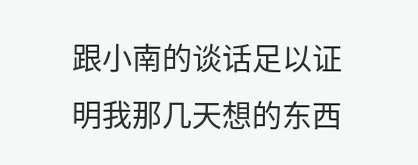跟小南的谈话足以证明我那几天想的东西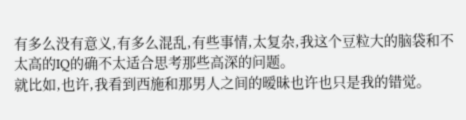有多么没有意义,有多么混乱,有些事情,太复杂,我这个豆粒大的脑袋和不太高的IQ的确不太适合思考那些高深的问题。
就比如,也许,我看到西施和那男人之间的暧昧也许也只是我的错觉。